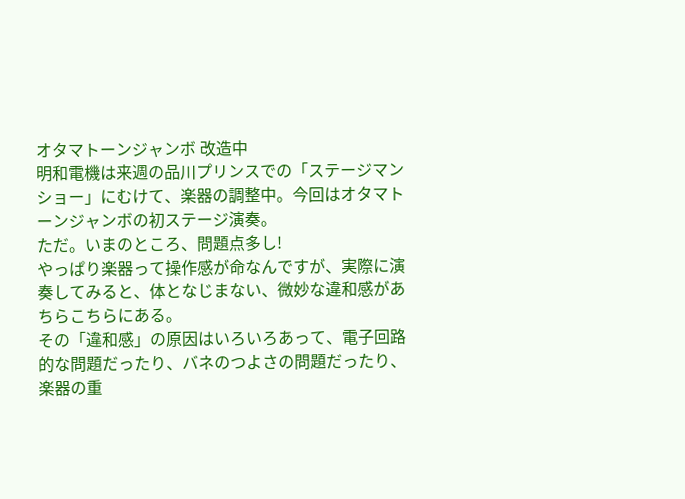オタマトーンジャンボ 改造中
明和電機は来週の品川プリンスでの「ステージマンショー」にむけて、楽器の調整中。今回はオタマトーンジャンボの初ステージ演奏。
ただ。いまのところ、問題点多し!
やっぱり楽器って操作感が命なんですが、実際に演奏してみると、体となじまない、微妙な違和感があちらこちらにある。
その「違和感」の原因はいろいろあって、電子回路的な問題だったり、バネのつよさの問題だったり、楽器の重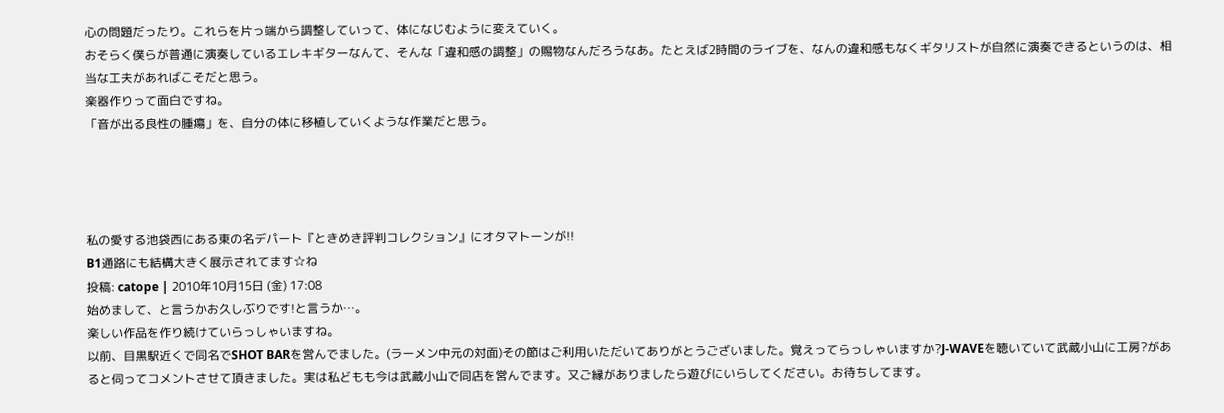心の問題だったり。これらを片っ端から調整していって、体になじむように変えていく。
おそらく僕らが普通に演奏しているエレキギターなんて、そんな「違和感の調整」の賜物なんだろうなあ。たとえば2時間のライブを、なんの違和感もなくギタリストが自然に演奏できるというのは、相当な工夫があればこそだと思う。
楽器作りって面白ですね。
「音が出る良性の腫瘍」を、自分の体に移植していくような作業だと思う。




私の愛する池袋西にある東の名デパート『ときめき評判コレクション』にオタマトーンが!!
B1通路にも結構大きく展示されてます☆ね
投稿: catope | 2010年10月15日 (金) 17:08
始めまして、と言うかお久しぶりです!と言うか…。
楽しい作品を作り続けていらっしゃいますね。
以前、目黒駅近くで同名でSHOT BARを営んでました。(ラーメン中元の対面)その節はご利用いただいてありがとうございました。覚えってらっしゃいますか?J-WAVEを聴いていて武蔵小山に工房?があると伺ってコメントさせて頂きました。実は私どもも今は武蔵小山で同店を営んでます。又ご縁がありましたら遊びにいらしてください。お待ちしてます。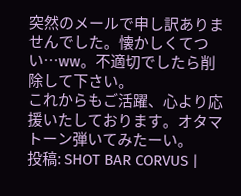突然のメールで申し訳ありませんでした。懐かしくてつい…ww。不適切でしたら削除して下さい。
これからもご活躍、心より応援いたしております。オタマトーン弾いてみたーい。
投稿: SHOT BAR CORVUS |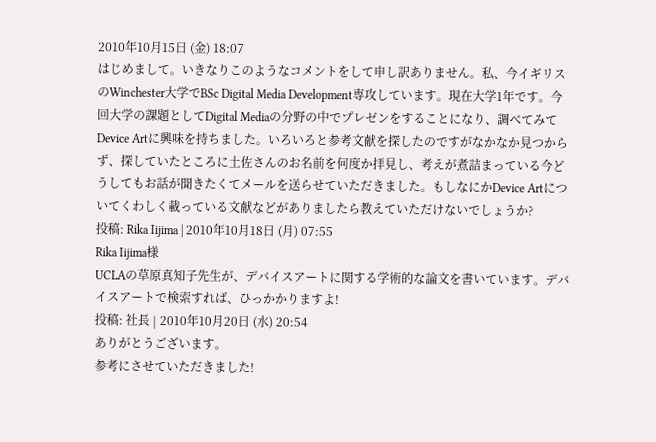2010年10月15日 (金) 18:07
はじめまして。いきなりこのようなコメントをして申し訳ありません。私、今イギリスのWinchester大学でBSc Digital Media Development専攻しています。現在大学1年です。今回大学の課題としてDigital Mediaの分野の中でプレゼンをすることになり、調べてみてDevice Artに興味を持ちました。いろいろと参考文献を探したのですがなかなか見つからず、探していたところに土佐さんのお名前を何度か拝見し、考えが煮詰まっている今どうしてもお話が聞きたくてメールを送らせていただきました。もしなにかDevice Artについてくわしく載っている文献などがありましたら教えていただけないでしょうか?
投稿: Rika Iijima | 2010年10月18日 (月) 07:55
Rika Iijima様
UCLAの草原真知子先生が、デバイスアートに関する学術的な論文を書いています。デバイスアートで検索すれば、ひっかかりますよ!
投稿: 社長 | 2010年10月20日 (水) 20:54
ありがとうございます。
参考にさせていただきました!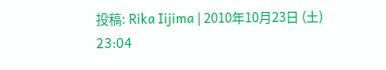投稿: Rika Iijima | 2010年10月23日 (土) 23:04